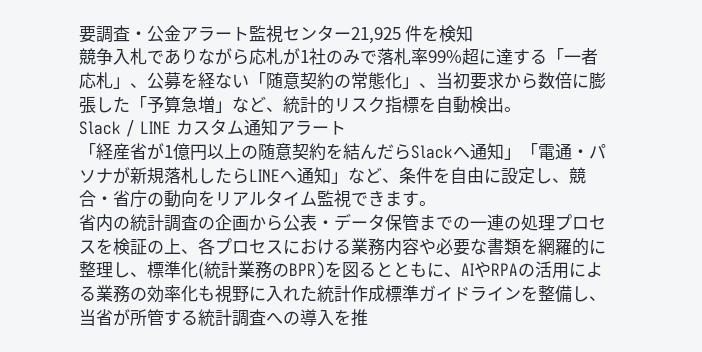要調査・公金アラート監視センター21,925 件を検知
競争入札でありながら応札が1社のみで落札率99%超に達する「一者応札」、公募を経ない「随意契約の常態化」、当初要求から数倍に膨張した「予算急増」など、統計的リスク指標を自動検出。
Slack / LINE カスタム通知アラート
「経産省が1億円以上の随意契約を結んだらSlackへ通知」「電通・パソナが新規落札したらLINEへ通知」など、条件を自由に設定し、競合・省庁の動向をリアルタイム監視できます。
省内の統計調査の企画から公表・データ保管までの一連の処理プロセスを検証の上、各プロセスにおける業務内容や必要な書類を網羅的に整理し、標準化(統計業務のBPR)を図るとともに、AIやRPAの活用による業務の効率化も視野に入れた統計作成標準ガイドラインを整備し、当省が所管する統計調査への導入を推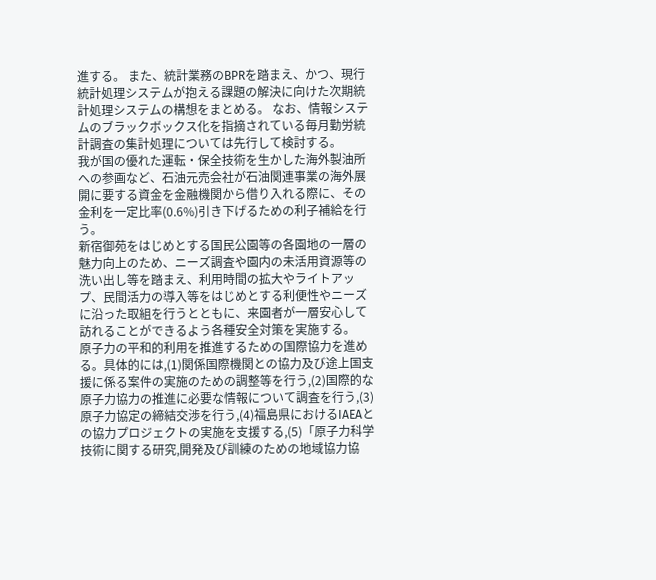進する。 また、統計業務のBPRを踏まえ、かつ、現行統計処理システムが抱える課題の解決に向けた次期統計処理システムの構想をまとめる。 なお、情報システムのブラックボックス化を指摘されている毎月勤労統計調査の集計処理については先行して検討する。
我が国の優れた運転・保全技術を生かした海外製油所への参画など、石油元売会社が石油関連事業の海外展開に要する資金を金融機関から借り入れる際に、その金利を一定比率(0.6%)引き下げるための利子補給を行う。
新宿御苑をはじめとする国民公園等の各園地の一層の魅力向上のため、ニーズ調査や園内の未活用資源等の洗い出し等を踏まえ、利用時間の拡大やライトアップ、民間活力の導入等をはじめとする利便性やニーズに沿った取組を行うとともに、来園者が一層安心して訪れることができるよう各種安全対策を実施する。
原子力の平和的利用を推進するための国際協力を進める。具体的には,(1)関係国際機関との協力及び途上国支援に係る案件の実施のための調整等を行う,(2)国際的な原子力協力の推進に必要な情報について調査を行う,(3)原子力協定の締結交渉を行う,(4)福島県におけるIAEAとの協力プロジェクトの実施を支援する,(5)「原子力科学技術に関する研究,開発及び訓練のための地域協力協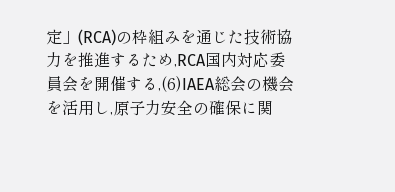定」(RCA)の枠組みを通じた技術協力を推進するため,RCA国内対応委員会を開催する,(6)IAEA総会の機会を活用し,原子力安全の確保に関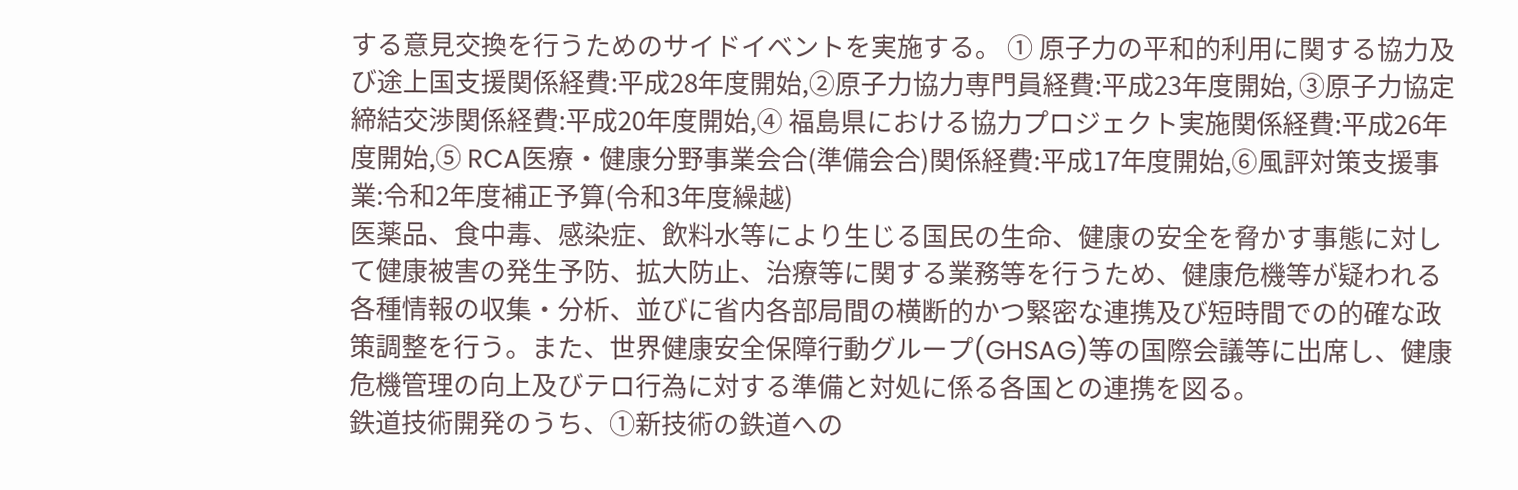する意見交換を行うためのサイドイベントを実施する。 ① 原子力の平和的利用に関する協力及び途上国支援関係経費:平成28年度開始,②原子力協力専門員経費:平成23年度開始, ③原子力協定締結交渉関係経費:平成20年度開始,④ 福島県における協力プロジェクト実施関係経費:平成26年度開始,⑤ RCA医療・健康分野事業会合(準備会合)関係経費:平成17年度開始,⑥風評対策支援事業:令和2年度補正予算(令和3年度繰越)
医薬品、食中毒、感染症、飲料水等により生じる国民の生命、健康の安全を脅かす事態に対して健康被害の発生予防、拡大防止、治療等に関する業務等を行うため、健康危機等が疑われる各種情報の収集・分析、並びに省内各部局間の横断的かつ緊密な連携及び短時間での的確な政策調整を行う。また、世界健康安全保障行動グループ(GHSAG)等の国際会議等に出席し、健康危機管理の向上及びテロ行為に対する準備と対処に係る各国との連携を図る。
鉄道技術開発のうち、①新技術の鉄道への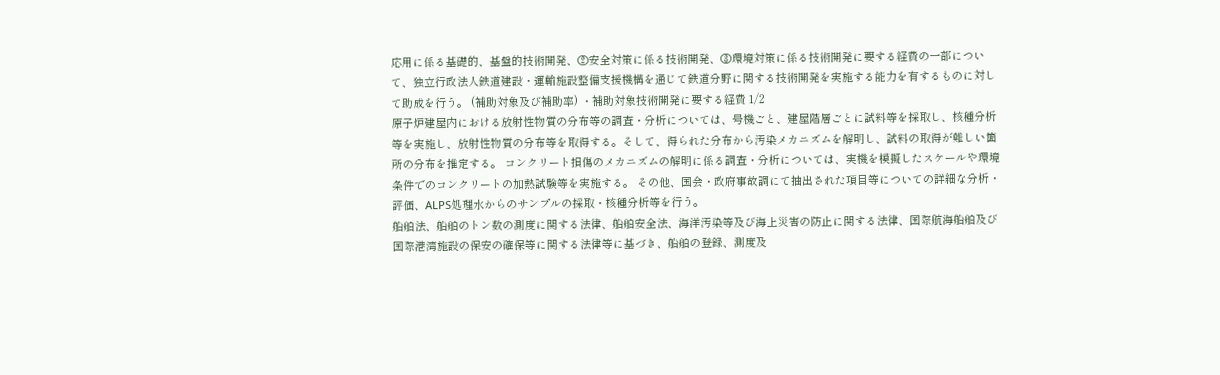応用に係る基礎的、基盤的技術開発、②安全対策に係る技術開発、③環境対策に係る技術開発に要する経費の一部について、独立行政法人鉄道建設・運輸施設整備支援機構を通じて鉄道分野に関する技術開発を実施する能力を有するものに対して助成を行う。 (補助対象及び補助率) ・補助対象技術開発に要する経費 1/2
原子炉建屋内における放射性物質の分布等の調査・分析については、号機ごと、建屋階層ごとに試料等を採取し、核種分析等を実施し、放射性物質の分布等を取得する。そして、得られた分布から汚染メカニズムを解明し、試料の取得が難しい箇所の分布を推定する。 コンクリート損傷のメカニズムの解明に係る調査・分析については、実機を模擬したスケールや環境条件でのコンクリートの加熱試験等を実施する。 その他、国会・政府事故調にて抽出された項目等についての詳細な分析・評価、ALPS処理水からのサンプルの採取・核種分析等を行う。
船舶法、船舶のトン数の測度に関する法律、船舶安全法、海洋汚染等及び海上災害の防止に関する法律、国際航海船舶及び国際港湾施設の保安の確保等に関する法律等に基づき、船舶の登録、測度及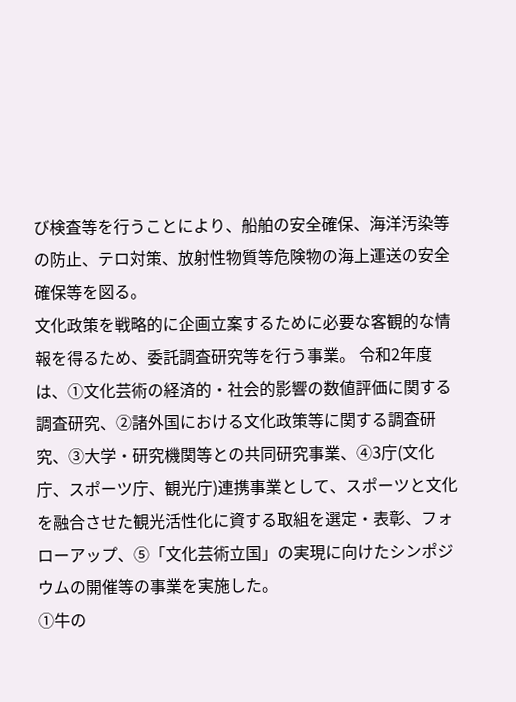び検査等を行うことにより、船舶の安全確保、海洋汚染等の防止、テロ対策、放射性物質等危険物の海上運送の安全確保等を図る。
文化政策を戦略的に企画立案するために必要な客観的な情報を得るため、委託調査研究等を行う事業。 令和2年度は、①文化芸術の経済的・社会的影響の数値評価に関する調査研究、②諸外国における文化政策等に関する調査研究、③大学・研究機関等との共同研究事業、④3庁(文化庁、スポーツ庁、観光庁)連携事業として、スポーツと文化を融合させた観光活性化に資する取組を選定・表彰、フォローアップ、⑤「文化芸術立国」の実現に向けたシンポジウムの開催等の事業を実施した。
①牛の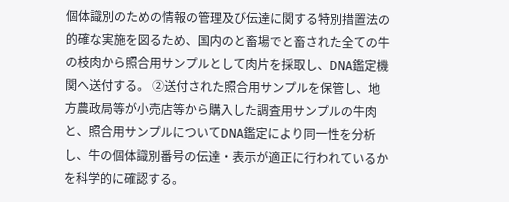個体識別のための情報の管理及び伝達に関する特別措置法の的確な実施を図るため、国内のと畜場でと畜された全ての牛の枝肉から照合用サンプルとして肉片を採取し、DNA鑑定機関へ送付する。 ②送付された照合用サンプルを保管し、地方農政局等が小売店等から購入した調査用サンプルの牛肉と、照合用サンプルについてDNA鑑定により同一性を分析し、牛の個体識別番号の伝達・表示が適正に行われているかを科学的に確認する。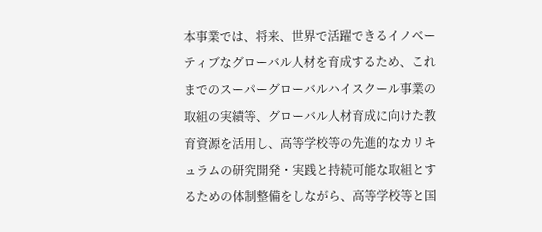本事業では、将来、世界で活躍できるイノベーティブなグローバル人材を育成するため、これまでのスーパーグローバルハイスクール事業の取組の実績等、グローバル人材育成に向けた教育資源を活用し、高等学校等の先進的なカリキュラムの研究開発・実践と持続可能な取組とするための体制整備をしながら、高等学校等と国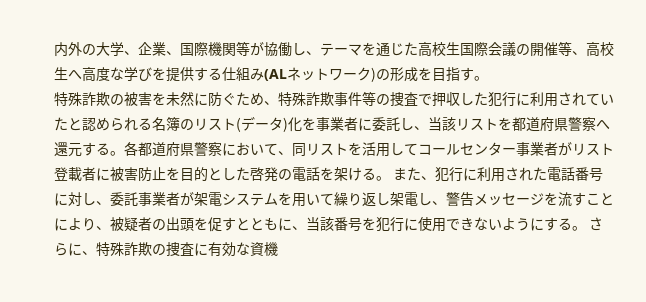内外の大学、企業、国際機関等が協働し、テーマを通じた高校生国際会議の開催等、高校生へ高度な学びを提供する仕組み(ALネットワーク)の形成を目指す。
特殊詐欺の被害を未然に防ぐため、特殊詐欺事件等の捜査で押収した犯行に利用されていたと認められる名簿のリスト(データ)化を事業者に委託し、当該リストを都道府県警察へ還元する。各都道府県警察において、同リストを活用してコールセンター事業者がリスト登載者に被害防止を目的とした啓発の電話を架ける。 また、犯行に利用された電話番号に対し、委託事業者が架電システムを用いて繰り返し架電し、警告メッセージを流すことにより、被疑者の出頭を促すとともに、当該番号を犯行に使用できないようにする。 さらに、特殊詐欺の捜査に有効な資機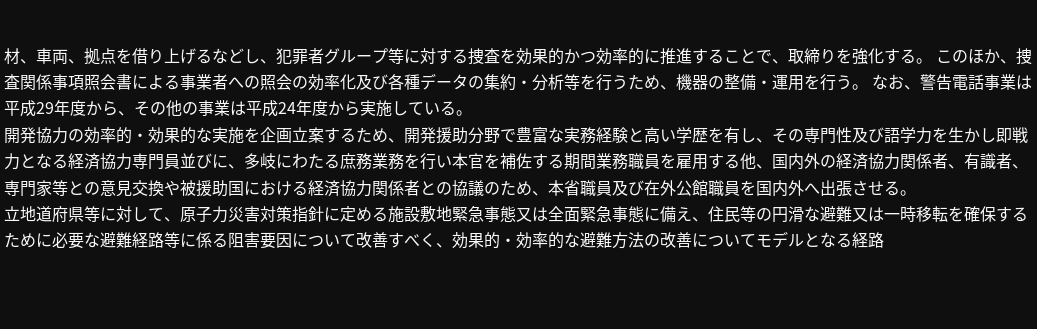材、車両、拠点を借り上げるなどし、犯罪者グループ等に対する捜査を効果的かつ効率的に推進することで、取締りを強化する。 このほか、捜査関係事項照会書による事業者への照会の効率化及び各種データの集約・分析等を行うため、機器の整備・運用を行う。 なお、警告電話事業は平成29年度から、その他の事業は平成24年度から実施している。
開発協力の効率的・効果的な実施を企画立案するため、開発援助分野で豊富な実務経験と高い学歴を有し、その専門性及び語学力を生かし即戦力となる経済協力専門員並びに、多岐にわたる庶務業務を行い本官を補佐する期間業務職員を雇用する他、国内外の経済協力関係者、有識者、専門家等との意見交換や被援助国における経済協力関係者との協議のため、本省職員及び在外公館職員を国内外へ出張させる。
立地道府県等に対して、原子力災害対策指針に定める施設敷地緊急事態又は全面緊急事態に備え、住民等の円滑な避難又は一時移転を確保するために必要な避難経路等に係る阻害要因について改善すべく、効果的・効率的な避難方法の改善についてモデルとなる経路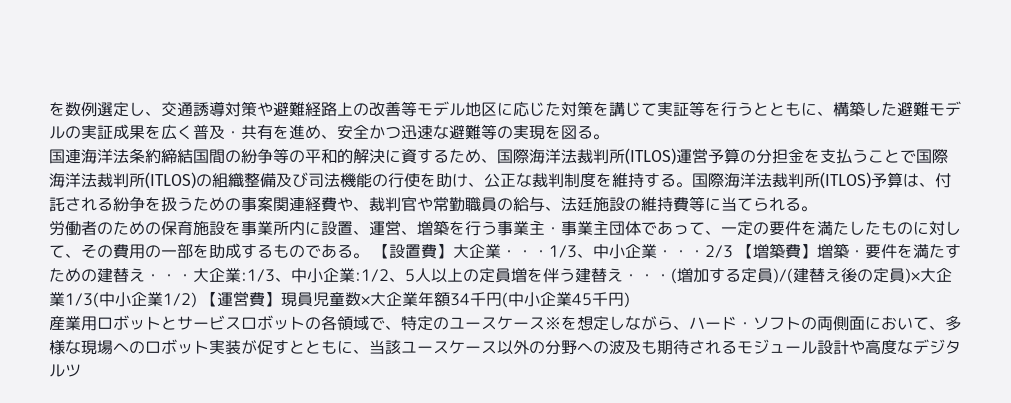を数例選定し、交通誘導対策や避難経路上の改善等モデル地区に応じた対策を講じて実証等を行うとともに、構築した避難モデルの実証成果を広く普及・共有を進め、安全かつ迅速な避難等の実現を図る。
国連海洋法条約締結国間の紛争等の平和的解決に資するため、国際海洋法裁判所(ITLOS)運営予算の分担金を支払うことで国際海洋法裁判所(ITLOS)の組織整備及び司法機能の行使を助け、公正な裁判制度を維持する。国際海洋法裁判所(ITLOS)予算は、付託される紛争を扱うための事案関連経費や、裁判官や常勤職員の給与、法廷施設の維持費等に当てられる。
労働者のための保育施設を事業所内に設置、運営、増築を行う事業主・事業主団体であって、一定の要件を満たしたものに対して、その費用の一部を助成するものである。 【設置費】大企業・・・1/3、中小企業・・・2/3 【増築費】増築・要件を満たすための建替え・・・大企業:1/3、中小企業:1/2、5人以上の定員増を伴う建替え・・・(増加する定員)/(建替え後の定員)×大企業1/3(中小企業1/2) 【運営費】現員児童数×大企業年額34千円(中小企業45千円)
産業用ロボットとサービスロボットの各領域で、特定のユースケース※を想定しながら、ハード・ソフトの両側面において、多様な現場へのロボット実装が促すとともに、当該ユースケース以外の分野への波及も期待されるモジュール設計や高度なデジタルツ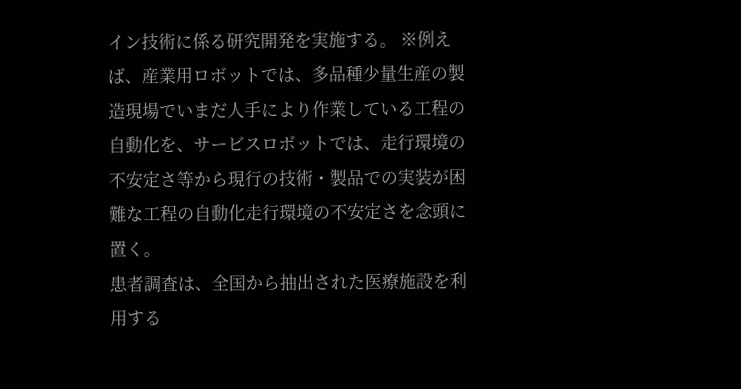イン技術に係る研究開発を実施する。 ※例えば、産業用ロボットでは、多品種少量生産の製造現場でいまだ人手により作業している工程の自動化を、サービスロボットでは、走行環境の不安定さ等から現行の技術・製品での実装が困難な工程の自動化走行環境の不安定さを念頭に置く。
患者調査は、全国から抽出された医療施設を利用する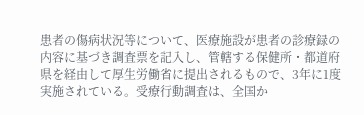患者の傷病状況等について、医療施設が患者の診療録の内容に基づき調査票を記入し、管轄する保健所・都道府県を経由して厚生労働省に提出されるもので、3年に1度実施されている。受療行動調査は、全国か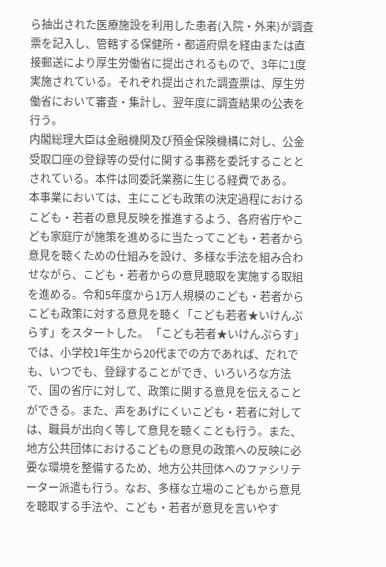ら抽出された医療施設を利用した患者(入院・外来)が調査票を記入し、管轄する保健所・都道府県を経由または直接郵送により厚生労働省に提出されるもので、3年に1度実施されている。それぞれ提出された調査票は、厚生労働省において審査・集計し、翌年度に調査結果の公表を行う。
内閣総理大臣は金融機関及び預金保険機構に対し、公金受取口座の登録等の受付に関する事務を委託することとされている。本件は同委託業務に生じる経費である。
本事業においては、主にこども政策の決定過程におけるこども・若者の意見反映を推進するよう、各府省庁やこども家庭庁が施策を進めるに当たってこども・若者から意見を聴くための仕組みを設け、多様な手法を組み合わせながら、こども・若者からの意見聴取を実施する取組を進める。令和5年度から1万人規模のこども・若者からこども政策に対する意見を聴く「こども若者★いけんぷらす」をスタートした。 「こども若者★いけんぷらす」では、小学校1年生から20代までの方であれば、だれでも、いつでも、登録することができ、いろいろな方法で、国の省庁に対して、政策に関する意見を伝えることができる。また、声をあげにくいこども・若者に対しては、職員が出向く等して意見を聴くことも行う。また、地方公共団体におけるこどもの意見の政策への反映に必要な環境を整備するため、地方公共団体へのファシリテーター派遣も行う。なお、多様な立場のこどもから意見を聴取する手法や、こども・若者が意見を言いやす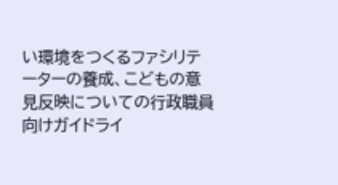い環境をつくるファシリテーターの養成、こどもの意見反映についての行政職員向けガイドライ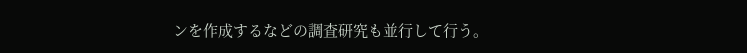ンを作成するなどの調査研究も並行して行う。